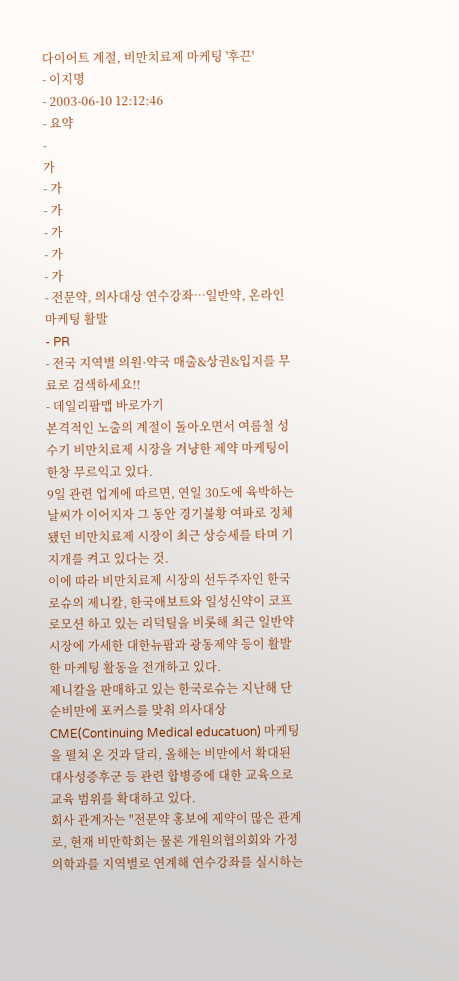다이어트 계절, 비만치료제 마케팅 '후끈'
- 이지명
- 2003-06-10 12:12:46
- 요약
-
가
- 가
- 가
- 가
- 가
- 가
- 전문약, 의사대상 연수강좌…일반약, 온라인 마케팅 활발
- PR
- 전국 지역별 의원·약국 매출&상권&입지를 무료로 검색하세요!!
- 데일리팜맵 바로가기
본격적인 노출의 계절이 돌아오면서 여름철 성수기 비만치료제 시장을 겨냥한 제약 마케팅이 한창 무르익고 있다.
9일 관련 업계에 따르면, 연일 30도에 육박하는 날씨가 이어지자 그 동안 경기불황 여파로 정체됐던 비만치료제 시장이 최근 상승세를 타며 기지개를 켜고 있다는 것.
이에 따라 비만치료제 시장의 선두주자인 한국로슈의 제니칼, 한국애보트와 일성신약이 코프로모션 하고 있는 리덕틸을 비롯해 최근 일반약 시장에 가세한 대한뉴팜과 광동제약 등이 활발한 마케팅 활동을 전개하고 있다.
제니칼을 판매하고 있는 한국로슈는 지난해 단순비만에 포커스를 맞춰 의사대상 CME(Continuing Medical educatuon) 마케팅을 펼쳐 온 것과 달리, 올해는 비만에서 확대된 대사성증후군 등 관련 합병증에 대한 교육으로 교육 범위를 확대하고 있다.
회사 관계자는 "전문약 홍보에 제약이 많은 관계로, 현재 비만학회는 물론 개원의협의회와 가정의학과를 지역별로 연계해 연수강좌를 실시하는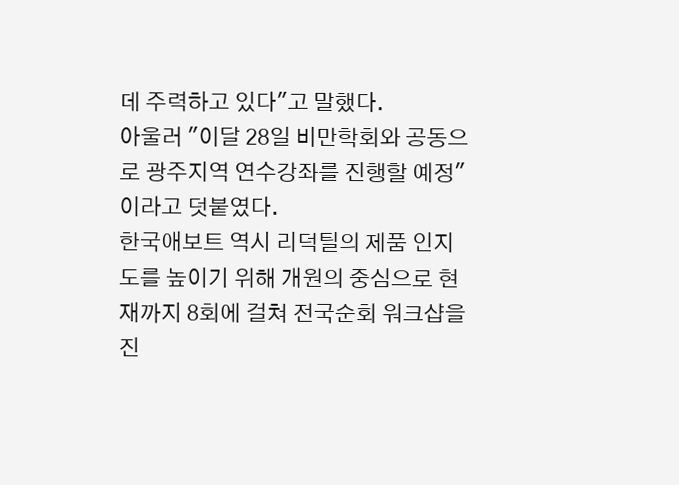데 주력하고 있다"고 말했다.
아울러 "이달 28일 비만학회와 공동으로 광주지역 연수강좌를 진행할 예정"이라고 덧붙였다.
한국애보트 역시 리덕틸의 제품 인지도를 높이기 위해 개원의 중심으로 현재까지 8회에 걸쳐 전국순회 워크샵을 진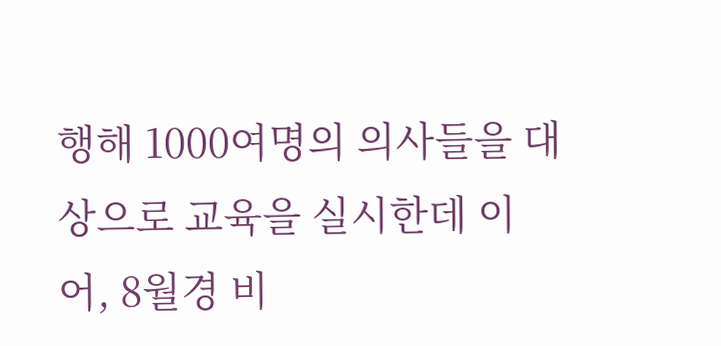행해 1000여명의 의사들을 대상으로 교육을 실시한데 이어, 8월경 비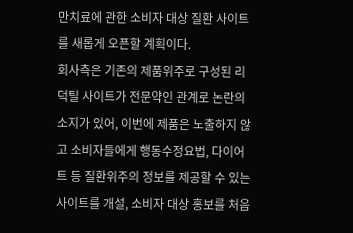만치료에 관한 소비자 대상 질환 사이트를 새롭게 오픈할 계획이다.
회사측은 기존의 제품위주로 구성된 리덕틸 사이트가 전문약인 관계로 논란의 소지가 있어, 이번에 제품은 노출하지 않고 소비자들에게 행동수정요법, 다이어트 등 질환위주의 정보를 제공할 수 있는 사이트를 개설, 소비자 대상 홍보를 처음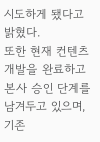시도하게 됐다고 밝혔다.
또한 현재 컨텐츠 개발을 완료하고 본사 승인 단계를 남겨두고 있으며, 기존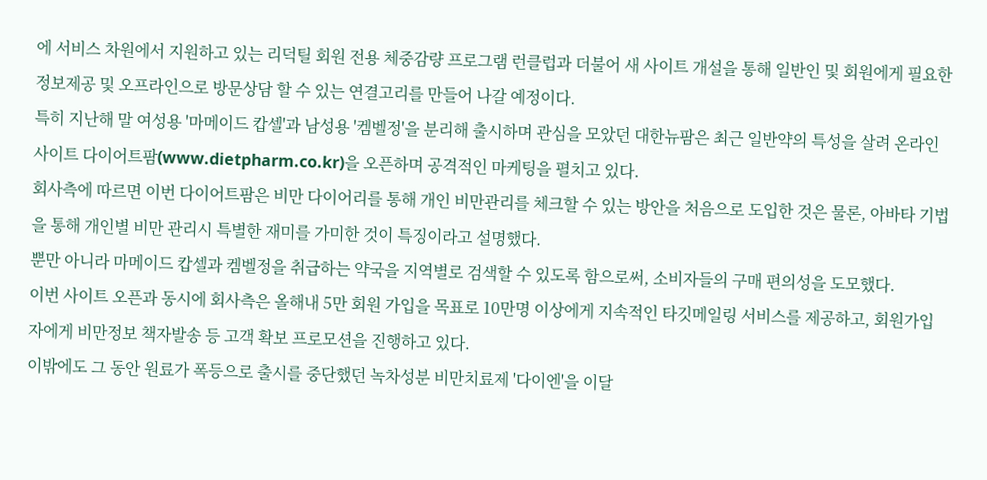에 서비스 차원에서 지원하고 있는 리덕틸 회원 전용 체중감량 프로그램 런클럽과 더불어 새 사이트 개설을 통해 일반인 및 회원에게 필요한 정보제공 및 오프라인으로 방문상담 할 수 있는 연결고리를 만들어 나갈 예정이다.
특히 지난해 말 여성용 '마메이드 캅셀'과 남성용 '켐벨정'을 분리해 출시하며 관심을 모았던 대한뉴팜은 최근 일반약의 특성을 살려 온라인 사이트 다이어트팜(www.dietpharm.co.kr)을 오픈하며 공격적인 마케팅을 펼치고 있다.
회사측에 따르면 이번 다이어트팜은 비만 다이어리를 통해 개인 비만관리를 체크할 수 있는 방안을 처음으로 도입한 것은 물론, 아바타 기법을 통해 개인별 비만 관리시 특별한 재미를 가미한 것이 특징이라고 설명했다.
뿐만 아니라 마메이드 캅셀과 켐벨정을 취급하는 약국을 지역별로 검색할 수 있도록 함으로써, 소비자들의 구매 편의성을 도모했다.
이번 사이트 오픈과 동시에 회사측은 올해내 5만 회원 가입을 목표로 10만명 이상에게 지속적인 타깃메일링 서비스를 제공하고, 회원가입자에게 비만정보 책자발송 등 고객 확보 프로모션을 진행하고 있다.
이밖에도 그 동안 원료가 폭등으로 출시를 중단했던 녹차성분 비만치료제 '다이엔'을 이달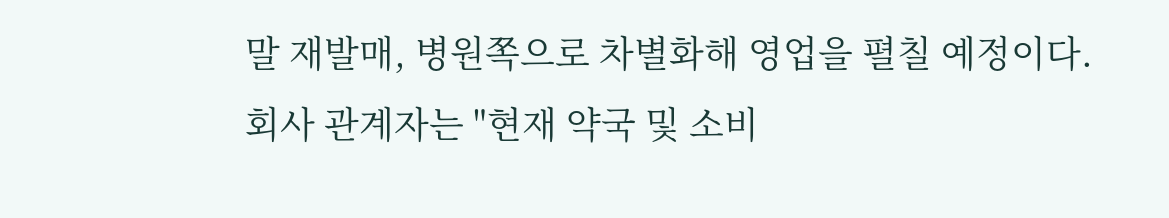말 재발매, 병원쪽으로 차별화해 영업을 펼칠 예정이다.
회사 관계자는 "현재 약국 및 소비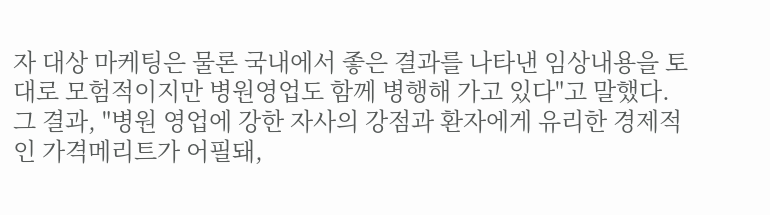자 대상 마케팅은 물론 국내에서 좋은 결과를 나타낸 임상내용을 토대로 모험적이지만 병원영업도 함께 병행해 가고 있다"고 말했다.
그 결과, "병원 영업에 강한 자사의 강점과 환자에게 유리한 경제적인 가격메리트가 어필돼,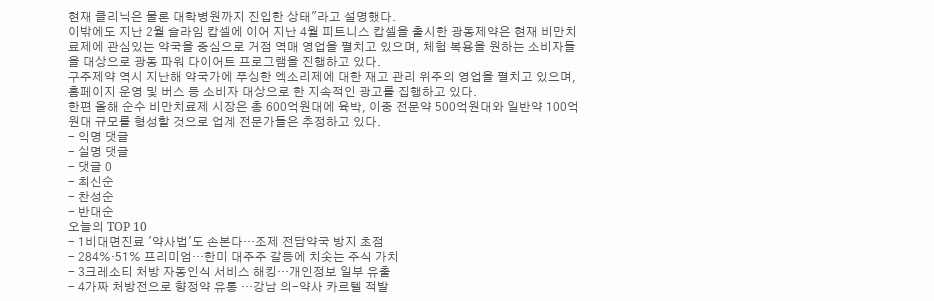현재 클리닉은 물론 대학병원까지 진입한 상태"라고 설명했다.
이밖에도 지난 2월 슬라임 캅셀에 이어 지난 4월 피트니스 캅셀을 출시한 광동제약은 현재 비만치료제에 관심있는 약국을 중심으로 거점 역매 영업을 펼치고 있으며, 체험 복용을 원하는 소비자들을 대상으로 광동 파워 다이어트 프로그램을 진행하고 있다.
구주제약 역시 지난해 약국가에 푸싱한 엑소리제에 대한 재고 관리 위주의 영업을 펼치고 있으며, 홈페이지 운영 및 버스 등 소비자 대상으로 한 지속적인 광고를 집행하고 있다.
한편 올해 순수 비만치료제 시장은 총 600억원대에 육박, 이중 전문약 500억원대와 일반약 100억원대 규모를 형성할 것으로 업계 전문가들은 추정하고 있다.
- 익명 댓글
- 실명 댓글
- 댓글 0
- 최신순
- 찬성순
- 반대순
오늘의 TOP 10
- 1비대면진료 '약사법'도 손본다…조제 전담약국 방지 초점
- 284%·51% 프리미엄…한미 대주주 갈등에 치솟는 주식 가치
- 3크레소티 처방 자동인식 서비스 해킹…개인정보 일부 유출
- 4가짜 처방전으로 향정약 유통 …강남 의-약사 카르텔 적발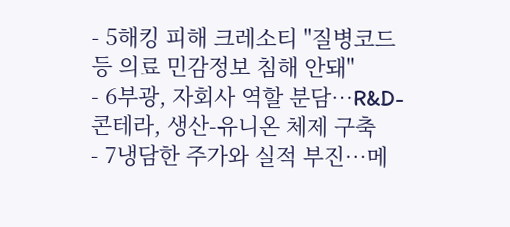- 5해킹 피해 크레소티 "질병코드 등 의료 민감정보 침해 안돼"
- 6부광, 자회사 역할 분담…R&D-콘테라, 생산-유니온 체제 구축
- 7냉담한 주가와 실적 부진…메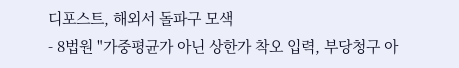디포스트, 해외서 돌파구 모색
- 8법원 "가중평균가 아닌 상한가 착오 입력, 부당청구 아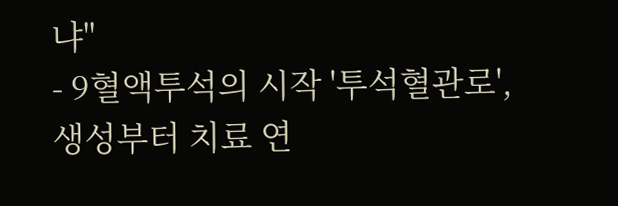냐"
- 9혈액투석의 시작 '투석혈관로', 생성부터 치료 연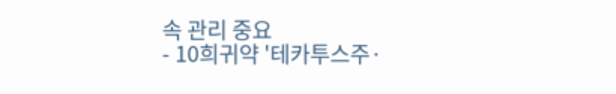속 관리 중요
- 10희귀약 '테카투스주·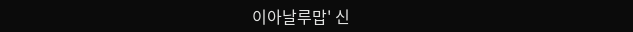이아날루맙' 신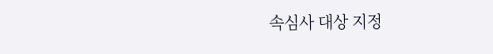속심사 대상 지정